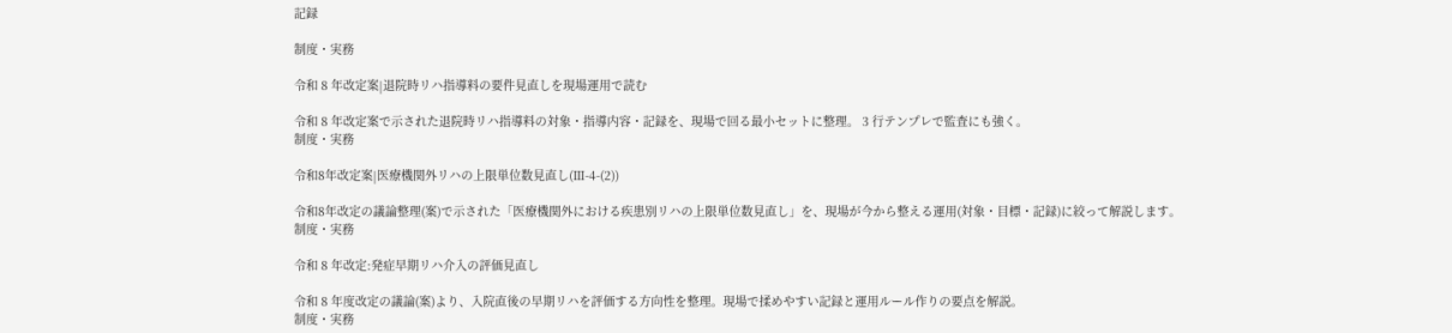記録

制度・実務

令和 8 年改定案|退院時リハ指導料の要件見直しを現場運用で読む

令和 8 年改定案で示された退院時リハ指導料の対象・指導内容・記録を、現場で回る最小セットに整理。 3 行テンプレで監査にも強く。
制度・実務

令和8年改定案|医療機関外リハの上限単位数見直し(Ⅲ-4-(2))

令和8年改定の議論整理(案)で示された「医療機関外における疾患別リハの上限単位数見直し」を、現場が今から整える運用(対象・目標・記録)に絞って解説します。
制度・実務

令和 8 年改定:発症早期リハ介入の評価見直し

令和 8 年度改定の議論(案)より、入院直後の早期リハを評価する方向性を整理。現場で揉めやすい記録と運用ルール作りの要点を解説。
制度・実務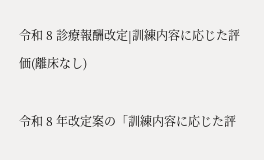令和 8 診療報酬改定|訓練内容に応じた評価(離床なし)

令和 8 年改定案の「訓練内容に応じた評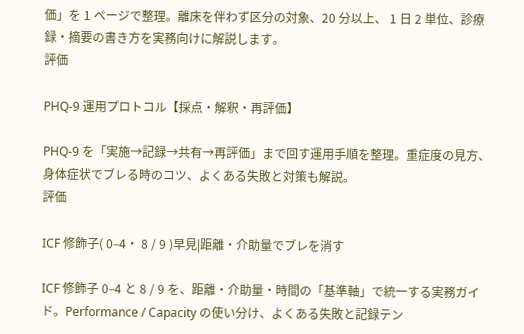価」を 1 ページで整理。離床を伴わず区分の対象、20 分以上、 1 日 2 単位、診療録・摘要の書き方を実務向けに解説します。
評価

PHQ-9 運用プロトコル【採点・解釈・再評価】

PHQ-9 を「実施→記録→共有→再評価」まで回す運用手順を整理。重症度の見方、身体症状でブレる時のコツ、よくある失敗と対策も解説。
評価

ICF 修飾子( 0–4・ 8 / 9 )早見|距離・介助量でブレを消す

ICF 修飾子 0–4 と 8 / 9 を、距離・介助量・時間の「基準軸」で統一する実務ガイド。Performance / Capacity の使い分け、よくある失敗と記録テン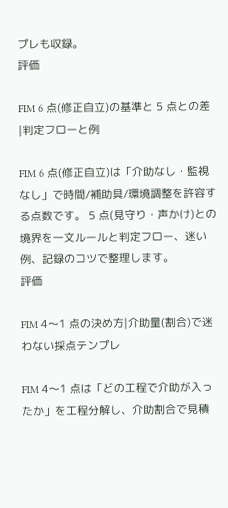プレも収録。
評価

FIM 6 点(修正自立)の基準と 5 点との差|判定フローと例

FIM 6 点(修正自立)は「介助なし・監視なし」で時間/補助具/環境調整を許容する点数です。 5 点(見守り・声かけ)との境界を一文ルールと判定フロー、迷い例、記録のコツで整理します。
評価

FIM 4〜1 点の決め方|介助量(割合)で迷わない採点テンプレ

FIM 4〜1 点は「どの工程で介助が入ったか」を工程分解し、介助割合で見積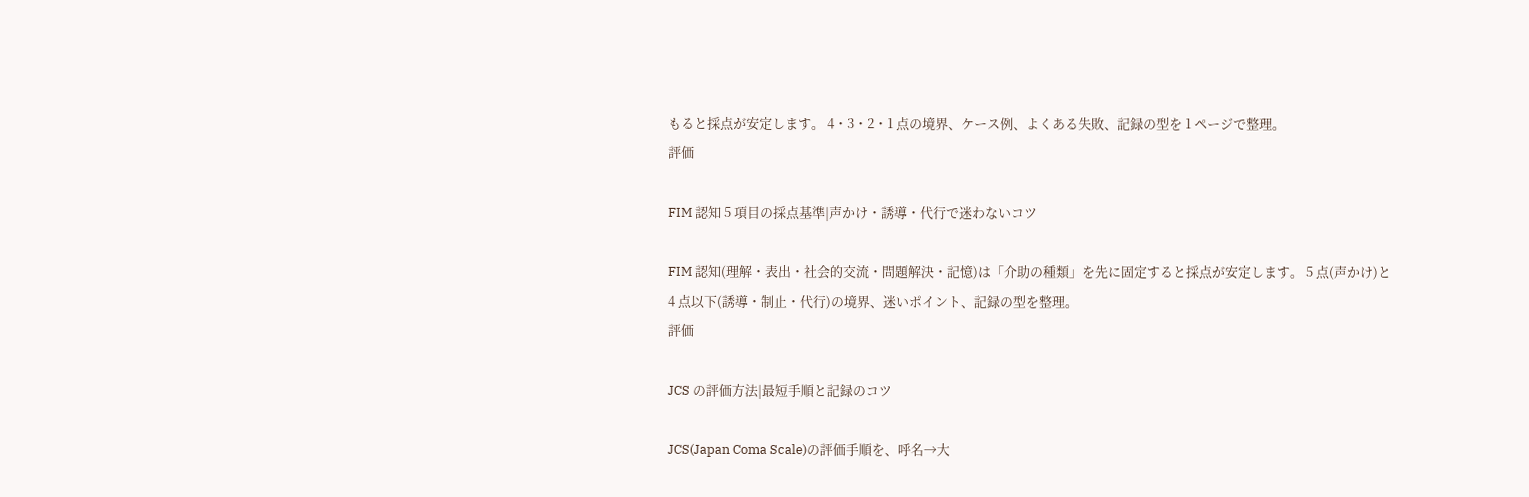もると採点が安定します。 4・3・2・1 点の境界、ケース例、よくある失敗、記録の型を 1 ページで整理。
評価

FIM 認知 5 項目の採点基準|声かけ・誘導・代行で迷わないコツ

FIM 認知(理解・表出・社会的交流・問題解決・記憶)は「介助の種類」を先に固定すると採点が安定します。 5 点(声かけ)と 4 点以下(誘導・制止・代行)の境界、迷いポイント、記録の型を整理。
評価

JCS の評価方法|最短手順と記録のコツ

JCS(Japan Coma Scale)の評価手順を、呼名→大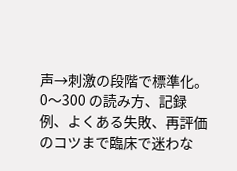声→刺激の段階で標準化。0〜300 の読み方、記録例、よくある失敗、再評価のコツまで臨床で迷わな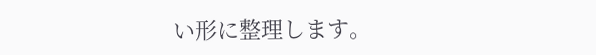い形に整理します。